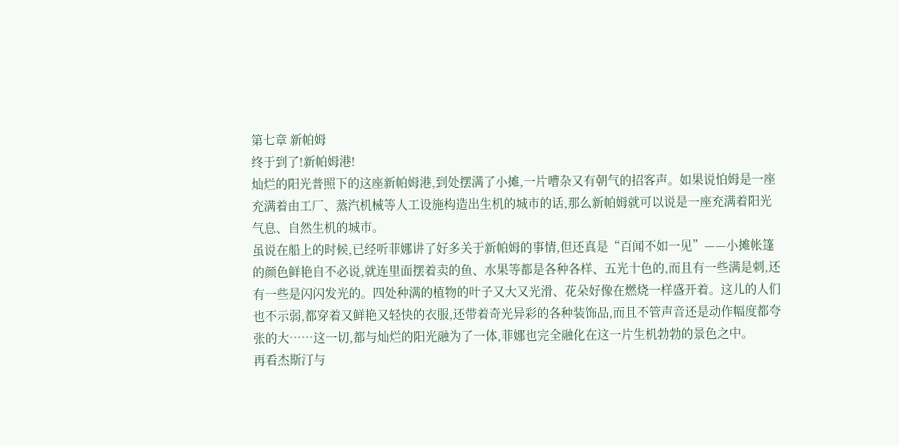第七章 新帕姆
终于到了!新帕姆港!
灿烂的阳光普照下的这座新帕姆港,到处摆满了小摊,一片嘈杂又有朝气的招客声。如果说怕姆是一座充满着由工厂、蒸汽机械等人工设施构造出生机的城市的话,那么新帕姆就可以说是一座充满着阳光气息、自然生机的城市。
虽说在船上的时候,已经听菲娜讲了好多关于新帕姆的事情,但还真是“百闻不如一见”——小摊帐篷的颜色鲜艳自不必说,就连里面摆着卖的鱼、水果等都是各种各样、五光十色的,而且有一些满是刺,还有一些是闪闪发光的。四处种满的植物的叶子又大又光滑、花朵好像在燃烧一样盛开着。这儿的人们也不示弱,都穿着又鲜艳又轻快的衣服,还带着奇光异彩的各种装饰品,而且不管声音还是动作幅度都夸张的大……这一切,都与灿烂的阳光融为了一体,菲娜也完全融化在这一片生机勃勃的景色之中。
再看杰斯汀与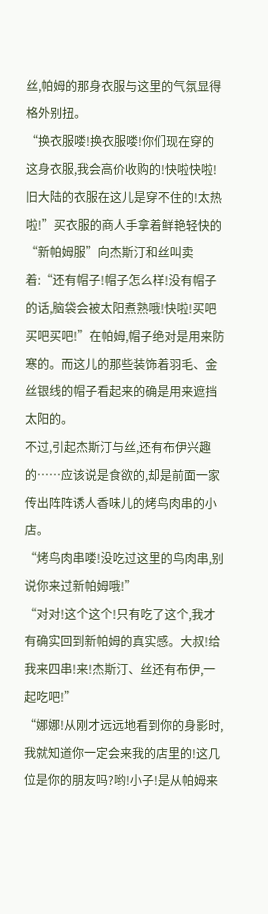丝,帕姆的那身衣服与这里的气氛显得格外别扭。
“换衣服喽!换衣服喽!你们现在穿的这身衣服,我会高价收购的!快啦快啦!旧大陆的衣服在这儿是穿不住的!太热啦!”买衣服的商人手拿着鲜艳轻快的“新帕姆服”向杰斯汀和丝叫卖着:“还有帽子!帽子怎么样!没有帽子的话,脑袋会被太阳煮熟哦!快啦!买吧买吧买吧!”在帕姆,帽子绝对是用来防寒的。而这儿的那些装饰着羽毛、金丝银线的帽子看起来的确是用来遮挡太阳的。
不过,引起杰斯汀与丝,还有布伊兴趣的……应该说是食欲的,却是前面一家传出阵阵诱人香味儿的烤鸟肉串的小店。
“烤鸟肉串喽!没吃过这里的鸟肉串,别说你来过新帕姆哦!”
“对对!这个这个!只有吃了这个,我才有确实回到新帕姆的真实感。大叔!给我来四串!来!杰斯汀、丝还有布伊,一起吃吧!”
“娜娜!从刚才远远地看到你的身影时,我就知道你一定会来我的店里的!这几位是你的朋友吗?哟!小子!是从帕姆来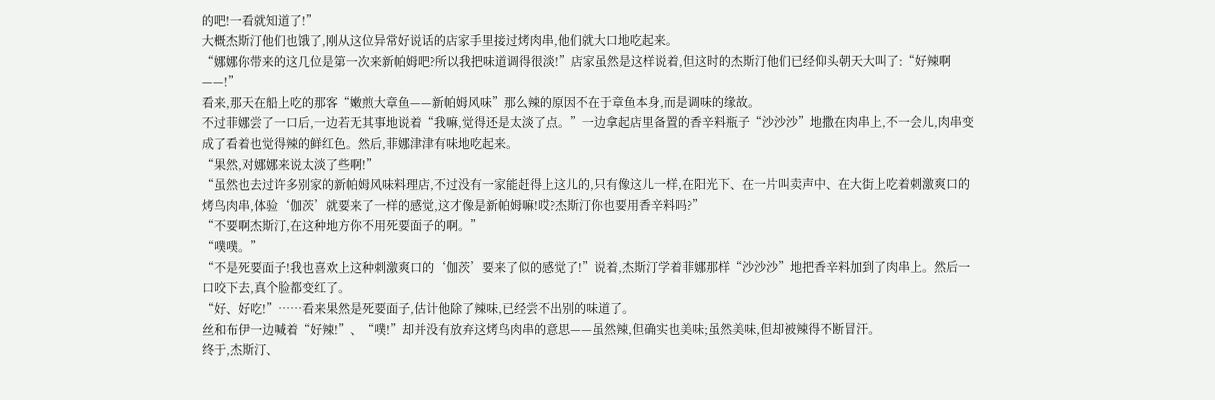的吧!一看就知道了!”
大概杰斯汀他们也饿了,刚从这位异常好说话的店家手里接过烤肉串,他们就大口地吃起来。
“娜娜你带来的这几位是第一次来新帕姆吧?所以我把味道调得很淡!”店家虽然是这样说着,但这时的杰斯汀他们已经仰头朝天大叫了:“好辣啊——!”
看来,那天在船上吃的那客“嫩煎大章鱼——新帕姆风味”那么辣的原因不在于章鱼本身,而是调味的缘故。
不过菲娜尝了一口后,一边若无其事地说着“我嘛,觉得还是太淡了点。”一边拿起店里备置的香辛料瓶子“沙沙沙”地撒在肉串上,不一会儿,肉串变成了看着也觉得辣的鲜红色。然后,菲娜津津有味地吃起来。
“果然,对娜娜来说太淡了些啊!”
“虽然也去过许多别家的新帕姆风味料理店,不过没有一家能赶得上这儿的,只有像这儿一样,在阳光下、在一片叫卖声中、在大街上吃着刺激爽口的烤鸟肉串,体验‘伽茨’就要来了一样的感觉,这才像是新帕姆嘛!哎?杰斯汀你也要用香辛料吗?”
“不要啊杰斯汀,在这种地方你不用死要面子的啊。”
“噗噗。”
“不是死要面子!我也喜欢上这种刺激爽口的‘伽茨’要来了似的感觉了!”说着,杰斯汀学着菲娜那样“沙沙沙”地把香辛料加到了肉串上。然后一口咬下去,真个脸都变红了。
“好、好吃!”……看来果然是死要面子,估计他除了辣味,已经尝不出别的味道了。
丝和布伊一边喊着“好辣!”、“噗!”却并没有放弃这烤鸟肉串的意思——虽然辣,但确实也美味;虽然美味,但却被辣得不断冒汗。
终于,杰斯汀、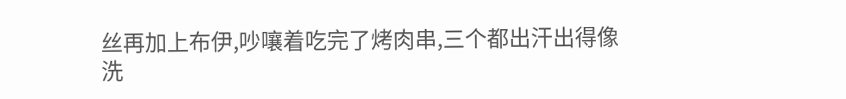丝再加上布伊,吵嚷着吃完了烤肉串,三个都出汗出得像洗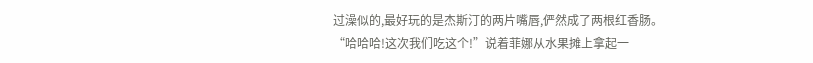过澡似的,最好玩的是杰斯汀的两片嘴唇,俨然成了两根红香肠。
“哈哈哈!这次我们吃这个!”说着菲娜从水果摊上拿起一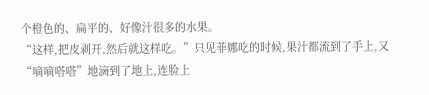个橙色的、扁平的、好像汁很多的水果。
“这样,把皮剥开,然后就这样吃。”只见菲娜吃的时候,果汁都流到了手上,又“嘀嘀嗒嗒”地滴到了地上,连脸上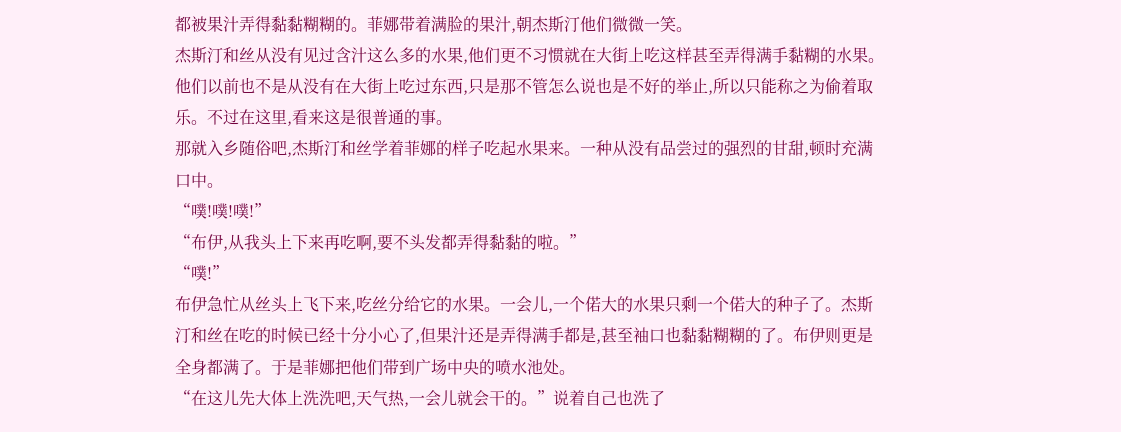都被果汁弄得黏黏糊糊的。菲娜带着满脸的果汁,朝杰斯汀他们微微一笑。
杰斯汀和丝从没有见过含汁这么多的水果,他们更不习惯就在大街上吃这样甚至弄得满手黏糊的水果。他们以前也不是从没有在大街上吃过东西,只是那不管怎么说也是不好的举止,所以只能称之为偷着取乐。不过在这里,看来这是很普通的事。
那就入乡随俗吧,杰斯汀和丝学着菲娜的样子吃起水果来。一种从没有品尝过的强烈的甘甜,顿时充满口中。
“噗!噗!噗!”
“布伊,从我头上下来再吃啊,要不头发都弄得黏黏的啦。”
“噗!”
布伊急忙从丝头上飞下来,吃丝分给它的水果。一会儿,一个偌大的水果只剩一个偌大的种子了。杰斯汀和丝在吃的时候已经十分小心了,但果汁还是弄得满手都是,甚至袖口也黏黏糊糊的了。布伊则更是全身都满了。于是菲娜把他们带到广场中央的喷水池处。
“在这儿先大体上洗洗吧,天气热,一会儿就会干的。”说着自己也洗了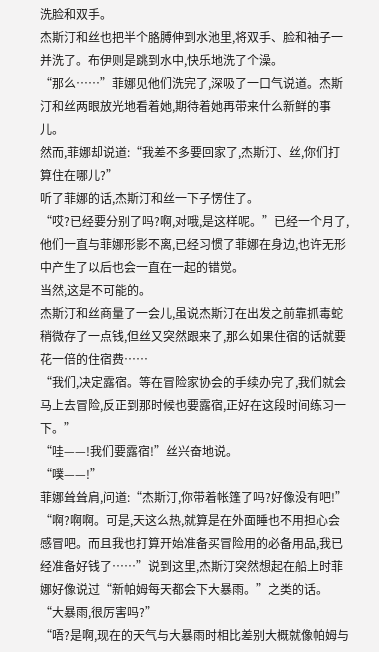洗脸和双手。
杰斯汀和丝也把半个胳膊伸到水池里,将双手、脸和袖子一并洗了。布伊则是跳到水中,快乐地洗了个澡。
“那么……”菲娜见他们洗完了,深吸了一口气说道。杰斯汀和丝两眼放光地看着她,期待着她再带来什么新鲜的事儿。
然而,菲娜却说道:“我差不多要回家了,杰斯汀、丝,你们打算住在哪儿?”
听了菲娜的话,杰斯汀和丝一下子愣住了。
“哎?已经要分别了吗?啊,对哦,是这样呢。”已经一个月了,他们一直与菲娜形影不离,已经习惯了菲娜在身边,也许无形中产生了以后也会一直在一起的错觉。
当然,这是不可能的。
杰斯汀和丝商量了一会儿,虽说杰斯汀在出发之前靠抓毒蛇稍微存了一点钱,但丝又突然跟来了,那么如果住宿的话就要花一倍的住宿费……
“我们,决定露宿。等在冒险家协会的手续办完了,我们就会马上去冒险,反正到那时候也要露宿,正好在这段时间练习一下。”
“哇——!我们要露宿!”丝兴奋地说。
“噗——!”
菲娜耸耸肩,问道:“杰斯汀,你带着帐篷了吗?好像没有吧!”
“啊?啊啊。可是,天这么热,就算是在外面睡也不用担心会感冒吧。而且我也打算开始准备买冒险用的必备用品,我已经准备好钱了……”说到这里,杰斯汀突然想起在船上时菲娜好像说过“新帕姆每天都会下大暴雨。”之类的话。
“大暴雨,很厉害吗?”
“唔?是啊,现在的天气与大暴雨时相比差别大概就像帕姆与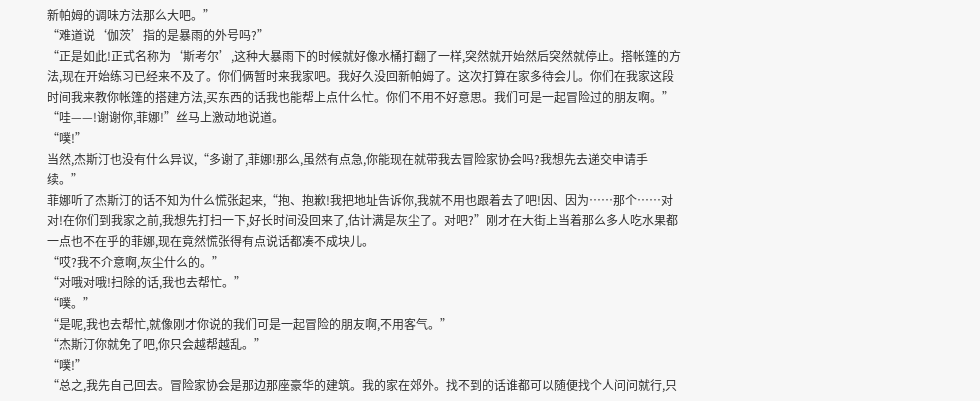新帕姆的调味方法那么大吧。”
“难道说‘伽茨’指的是暴雨的外号吗?”
“正是如此!正式名称为‘斯考尔’,这种大暴雨下的时候就好像水桶打翻了一样,突然就开始然后突然就停止。搭帐篷的方法,现在开始练习已经来不及了。你们俩暂时来我家吧。我好久没回新帕姆了。这次打算在家多待会儿。你们在我家这段时间我来教你帐篷的搭建方法,买东西的话我也能帮上点什么忙。你们不用不好意思。我们可是一起冒险过的朋友啊。”
“哇——!谢谢你,菲娜!”丝马上激动地说道。
“噗!”
当然,杰斯汀也没有什么异议,“多谢了,菲娜!那么,虽然有点急,你能现在就带我去冒险家协会吗?我想先去递交申请手续。”
菲娜听了杰斯汀的话不知为什么慌张起来,“抱、抱歉!我把地址告诉你,我就不用也跟着去了吧!因、因为……那个……对对!在你们到我家之前,我想先打扫一下,好长时间没回来了,估计满是灰尘了。对吧?”刚才在大街上当着那么多人吃水果都一点也不在乎的菲娜,现在竟然慌张得有点说话都凑不成块儿。
“哎?我不介意啊,灰尘什么的。”
“对哦对哦!扫除的话,我也去帮忙。”
“噗。”
“是呢,我也去帮忙,就像刚才你说的我们可是一起冒险的朋友啊,不用客气。”
“杰斯汀你就免了吧,你只会越帮越乱。”
“噗!”
“总之,我先自己回去。冒险家协会是那边那座豪华的建筑。我的家在郊外。找不到的话谁都可以随便找个人问问就行,只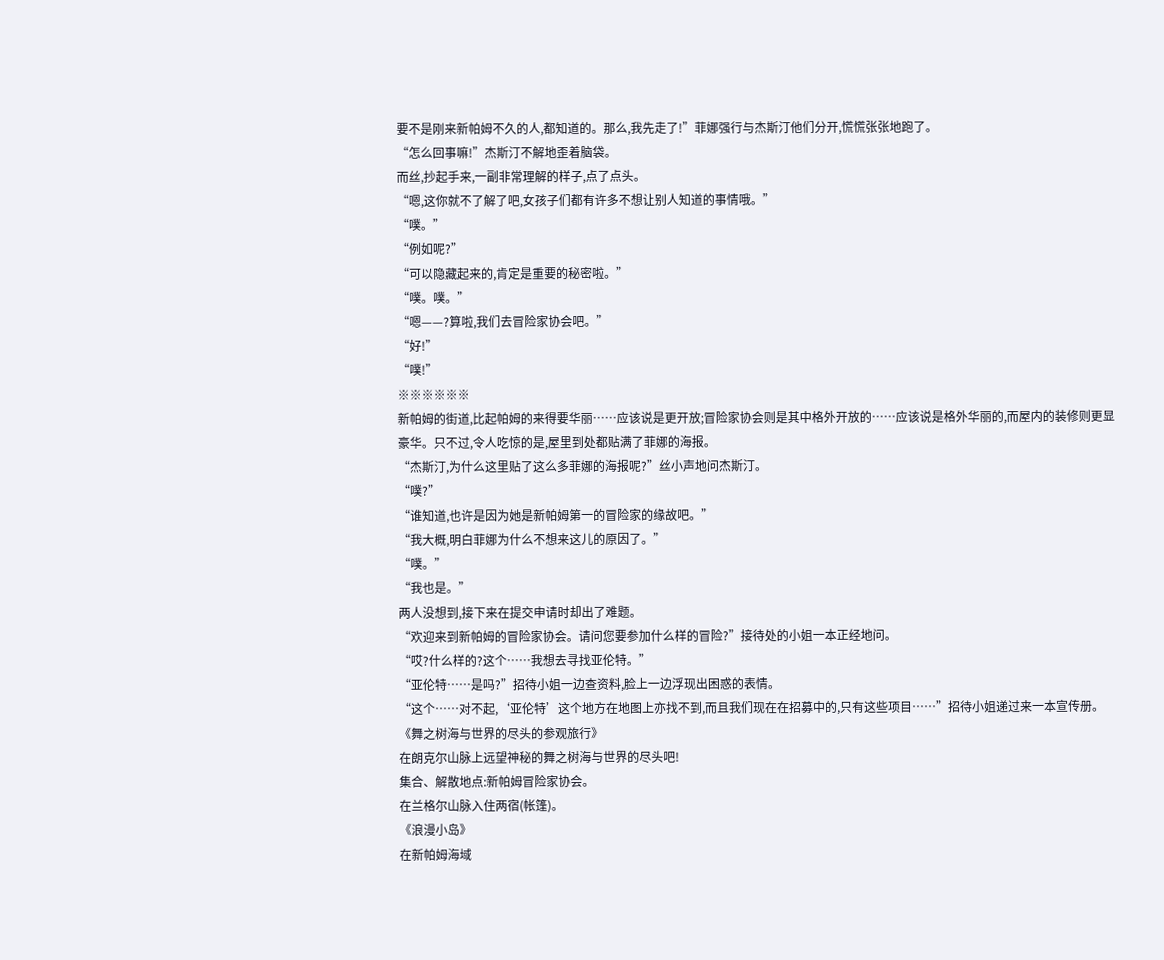要不是刚来新帕姆不久的人,都知道的。那么,我先走了!”菲娜强行与杰斯汀他们分开,慌慌张张地跑了。
“怎么回事嘛!”杰斯汀不解地歪着脑袋。
而丝,抄起手来,一副非常理解的样子,点了点头。
“嗯,这你就不了解了吧,女孩子们都有许多不想让别人知道的事情哦。”
“噗。”
“例如呢?”
“可以隐藏起来的,肯定是重要的秘密啦。”
“噗。噗。”
“嗯——?算啦,我们去冒险家协会吧。”
“好!”
“噗!”
※※※※※※
新帕姆的街道,比起帕姆的来得要华丽……应该说是更开放;冒险家协会则是其中格外开放的……应该说是格外华丽的,而屋内的装修则更显豪华。只不过,令人吃惊的是,屋里到处都贴满了菲娜的海报。
“杰斯汀,为什么这里贴了这么多菲娜的海报呢?”丝小声地问杰斯汀。
“噗?”
“谁知道,也许是因为她是新帕姆第一的冒险家的缘故吧。”
“我大概,明白菲娜为什么不想来这儿的原因了。”
“噗。”
“我也是。”
两人没想到,接下来在提交申请时却出了难题。
“欢迎来到新帕姆的冒险家协会。请问您要参加什么样的冒险?”接待处的小姐一本正经地问。
“哎?什么样的?这个……我想去寻找亚伦特。”
“亚伦特……是吗?”招待小姐一边查资料,脸上一边浮现出困惑的表情。
“这个……对不起,‘亚伦特’这个地方在地图上亦找不到,而且我们现在在招募中的,只有这些项目……”招待小姐递过来一本宣传册。
《舞之树海与世界的尽头的参观旅行》
在朗克尔山脉上远望神秘的舞之树海与世界的尽头吧!
集合、解散地点:新帕姆冒险家协会。
在兰格尔山脉入住两宿(帐篷)。
《浪漫小岛》
在新帕姆海域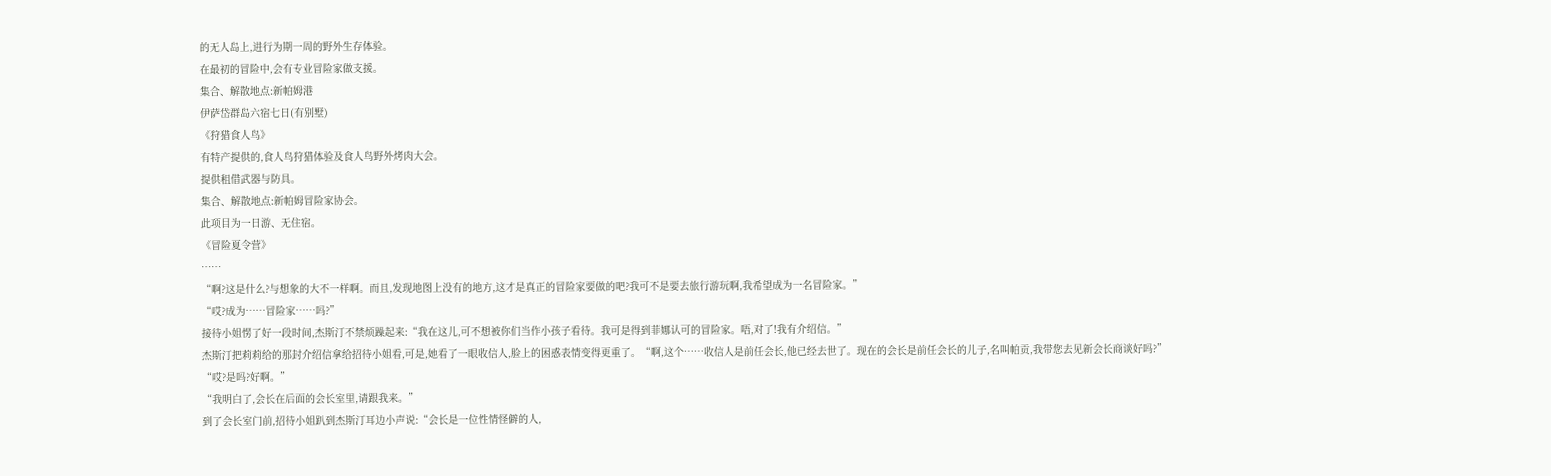的无人岛上,进行为期一周的野外生存体验。
在最初的冒险中,会有专业冒险家做支援。
集合、解散地点:新帕姆港
伊萨岱群岛六宿七日(有别墅)
《狩猎食人鸟》
有特产提供的,食人鸟狩猎体验及食人鸟野外烤肉大会。
提供租借武器与防具。
集合、解散地点:新帕姆冒险家协会。
此项目为一日游、无住宿。
《冒险夏令营》
……
“啊?这是什么?与想象的大不一样啊。而且,发现地图上没有的地方,这才是真正的冒险家要做的吧?我可不是要去旅行游玩啊,我希望成为一名冒险家。”
“哎?成为……冒险家……吗?”
接待小姐愣了好一段时间,杰斯汀不禁烦躁起来:“我在这儿,可不想被你们当作小孩子看待。我可是得到菲娜认可的冒险家。唔,对了!我有介绍信。”
杰斯汀把莉莉给的那封介绍信拿给招待小姐看,可是,她看了一眼收信人,脸上的困惑表情变得更重了。“啊,这个……收信人是前任会长,他已经去世了。现在的会长是前任会长的儿子,名叫帕贡,我带您去见新会长商谈好吗?”
“哎?是吗?好啊。”
“我明白了,会长在后面的会长室里,请跟我来。”
到了会长室门前,招待小姐趴到杰斯汀耳边小声说:“会长是一位性情怪僻的人,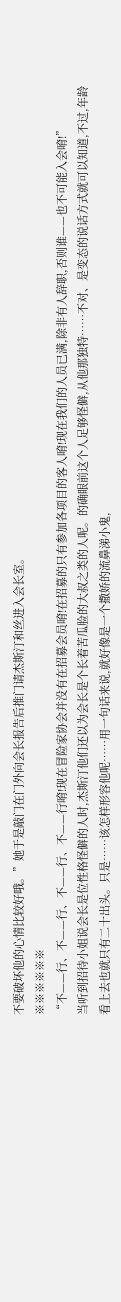不要破坏他的心情比较好哦。”她于是敲门在门外向会长报告后推门请杰斯汀和丝进入会长室。
※※※※※※
“不——行、不——行、不——行、不——行唷!现在冒险家协会并没有在招募会员唷!在招募的只有参加各项目的客人唷!现在我们的人员已满,除非有人辞职,否则谁——也不可能入会唷!”
当听到招待小姐说会长是位性格怪僻的人时,杰斯汀他们还以为会长是个长着苦瓜脸的大叔之类的人呢。的确眼前这个人足够怪僻,从他那独特……不对、是变态的说话方式就可以知道,不过,年龄看上去也就只有二十出头。只是……该怎样形容他呢……用一句话来说,就好像是一个撒娇的流鼻涕小鬼,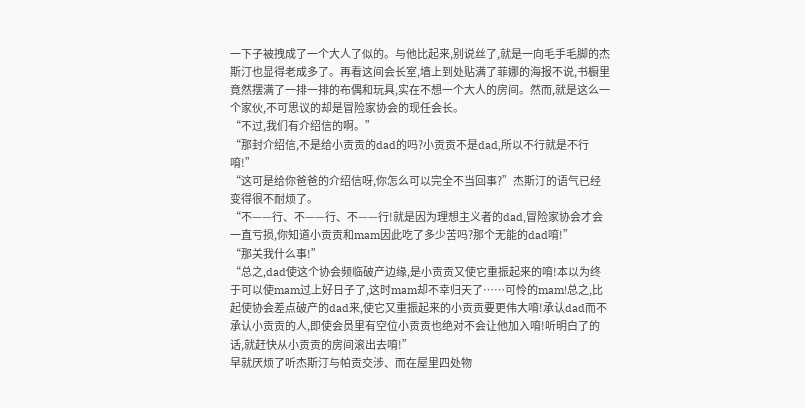一下子被拽成了一个大人了似的。与他比起来,别说丝了,就是一向毛手毛脚的杰斯汀也显得老成多了。再看这间会长室,墙上到处贴满了菲娜的海报不说,书橱里竟然摆满了一排一排的布偶和玩具,实在不想一个大人的房间。然而,就是这么一个家伙,不可思议的却是冒险家协会的现任会长。
“不过,我们有介绍信的啊。”
“那封介绍信,不是给小贡贡的dad的吗?小贡贡不是dad,所以不行就是不行唷!”
“这可是给你爸爸的介绍信呀,你怎么可以完全不当回事?”杰斯汀的语气已经变得很不耐烦了。
“不——行、不——行、不——行!就是因为理想主义者的dad,冒险家协会才会一直亏损,你知道小贡贡和mam因此吃了多少苦吗?那个无能的dad唷!”
“那关我什么事!”
“总之,dad使这个协会频临破产边缘,是小贡贡又使它重振起来的唷!本以为终于可以使mam过上好日子了,这时mam却不幸归天了……可怜的mam!总之,比起使协会差点破产的dad来,使它又重振起来的小贡贡要更伟大唷!承认dad而不承认小贡贡的人,即使会员里有空位小贡贡也绝对不会让他加入唷!听明白了的话,就赶快从小贡贡的房间滚出去唷!”
早就厌烦了听杰斯汀与帕贡交涉、而在屋里四处物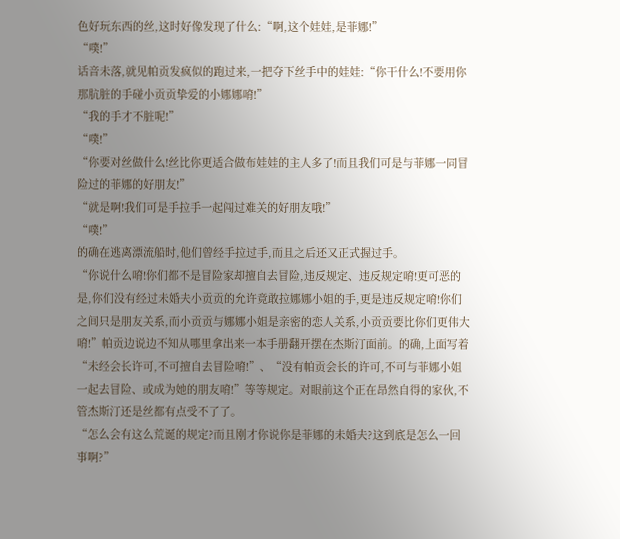色好玩东西的丝,这时好像发现了什么:“啊,这个娃娃,是菲娜!”
“噗!”
话音未落,就见帕贡发疯似的跑过来,一把夺下丝手中的娃娃:“你干什么!不要用你那肮脏的手碰小贡贡挚爱的小娜娜唷!”
“我的手才不脏呢!”
“噗!”
“你要对丝做什么!丝比你更适合做布娃娃的主人多了!而且我们可是与菲娜一同冒险过的菲娜的好朋友!”
“就是啊!我们可是手拉手一起闯过难关的好朋友哦!”
“噗!”
的确在逃离漂流船时,他们曾经手拉过手,而且之后还又正式握过手。
“你说什么唷!你们都不是冒险家却擅自去冒险,违反规定、违反规定唷!更可恶的是,你们没有经过未婚夫小贡贡的允许竟敢拉娜娜小姐的手,更是违反规定唷!你们之间只是朋友关系,而小贡贡与娜娜小姐是亲密的恋人关系,小贡贡要比你们更伟大唷!”帕贡边说边不知从哪里拿出来一本手册翻开摆在杰斯汀面前。的确,上面写着“未经会长许可,不可擅自去冒险唷!”、“没有帕贡会长的许可,不可与菲娜小姐一起去冒险、或成为她的朋友唷!”等等规定。对眼前这个正在昂然自得的家伙,不管杰斯汀还是丝都有点受不了了。
“怎么会有这么荒诞的规定?而且刚才你说你是菲娜的未婚夫?这到底是怎么一回事啊?”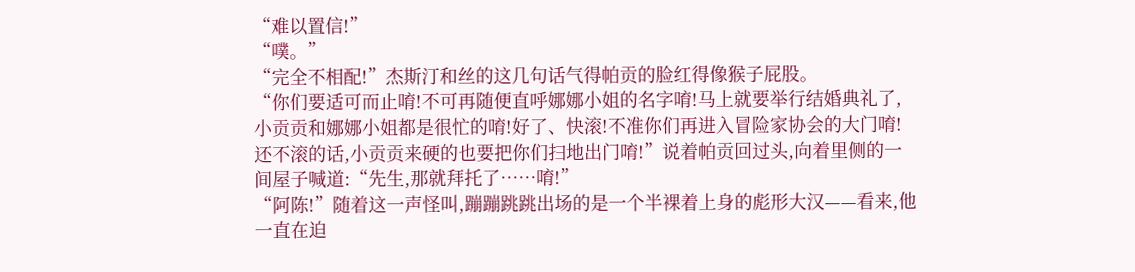“难以置信!”
“噗。”
“完全不相配!”杰斯汀和丝的这几句话气得帕贡的脸红得像猴子屁股。
“你们要适可而止唷!不可再随便直呼娜娜小姐的名字唷!马上就要举行结婚典礼了,小贡贡和娜娜小姐都是很忙的唷!好了、快滚!不准你们再进入冒险家协会的大门唷!还不滚的话,小贡贡来硬的也要把你们扫地出门唷!”说着帕贡回过头,向着里侧的一间屋子喊道:“先生,那就拜托了……唷!”
“阿陈!”随着这一声怪叫,蹦蹦跳跳出场的是一个半裸着上身的彪形大汉——看来,他一直在迫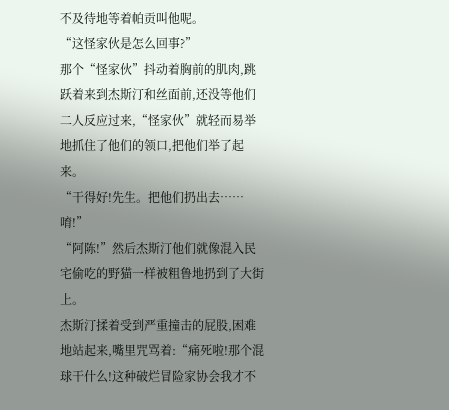不及待地等着帕贡叫他呢。
“这怪家伙是怎么回事?”
那个“怪家伙”抖动着胸前的肌肉,跳跃着来到杰斯汀和丝面前,还没等他们二人反应过来,“怪家伙”就轻而易举地抓住了他们的领口,把他们举了起来。
“干得好!先生。把他们扔出去……唷!”
“阿陈!”然后杰斯汀他们就像混入民宅偷吃的野猫一样被粗鲁地扔到了大街上。
杰斯汀揉着受到严重撞击的屁股,困难地站起来,嘴里咒骂着:“痛死啦!那个混球干什么!这种破烂冒险家协会我才不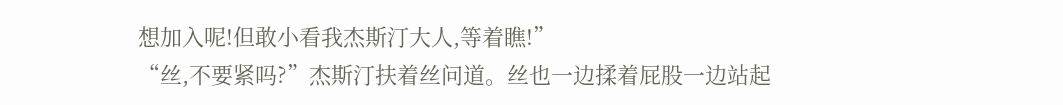想加入呢!但敢小看我杰斯汀大人,等着瞧!”
“丝,不要紧吗?”杰斯汀扶着丝问道。丝也一边揉着屁股一边站起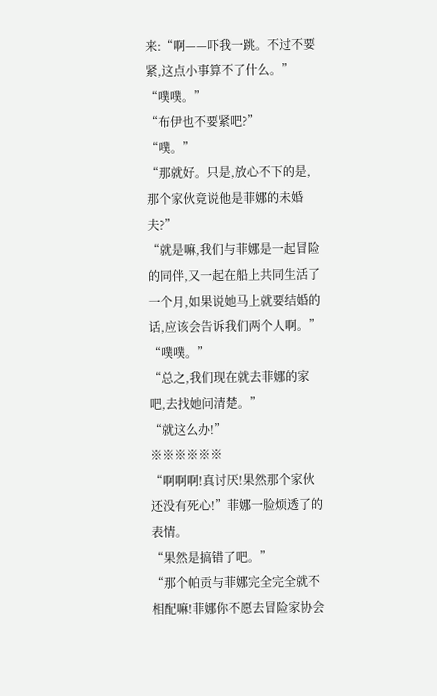来:“啊——吓我一跳。不过不要紧,这点小事算不了什么。”
“噗噗。”
“布伊也不要紧吧?”
“噗。”
“那就好。只是,放心不下的是,那个家伙竟说他是菲娜的未婚夫?”
“就是嘛,我们与菲娜是一起冒险的同伴,又一起在船上共同生活了一个月,如果说她马上就要结婚的话,应该会告诉我们两个人啊。”
“噗噗。”
“总之,我们现在就去菲娜的家吧,去找她问清楚。”
“就这么办!”
※※※※※※
“啊啊啊!真讨厌!果然那个家伙还没有死心!”菲娜一脸烦透了的表情。
“果然是搞错了吧。”
“那个帕贡与菲娜完全完全就不相配嘛!菲娜你不愿去冒险家协会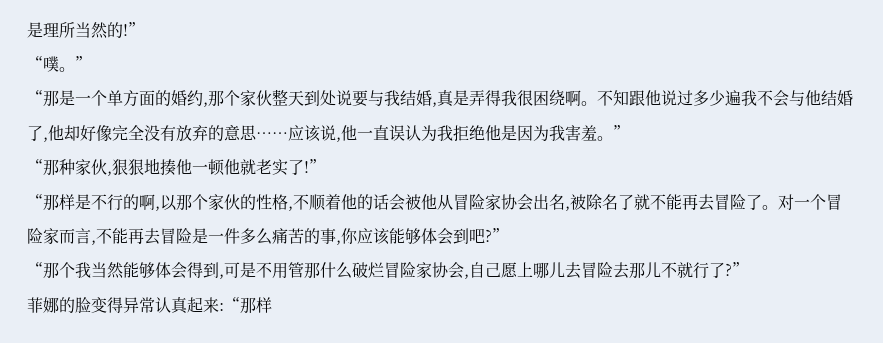是理所当然的!”
“噗。”
“那是一个单方面的婚约,那个家伙整天到处说要与我结婚,真是弄得我很困绕啊。不知跟他说过多少遍我不会与他结婚了,他却好像完全没有放弃的意思……应该说,他一直误认为我拒绝他是因为我害羞。”
“那种家伙,狠狠地揍他一顿他就老实了!”
“那样是不行的啊,以那个家伙的性格,不顺着他的话会被他从冒险家协会出名,被除名了就不能再去冒险了。对一个冒险家而言,不能再去冒险是一件多么痛苦的事,你应该能够体会到吧?”
“那个我当然能够体会得到,可是不用管那什么破烂冒险家协会,自己愿上哪儿去冒险去那儿不就行了?”
菲娜的脸变得异常认真起来:“那样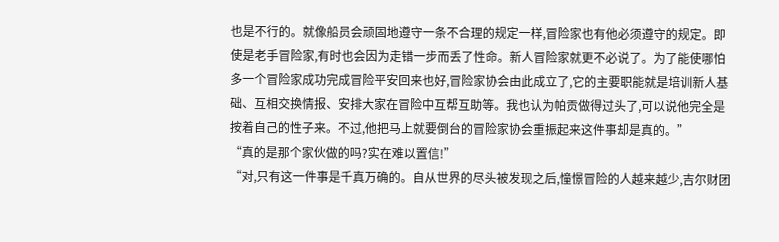也是不行的。就像船员会顽固地遵守一条不合理的规定一样,冒险家也有他必须遵守的规定。即使是老手冒险家,有时也会因为走错一步而丢了性命。新人冒险家就更不必说了。为了能使哪怕多一个冒险家成功完成冒险平安回来也好,冒险家协会由此成立了,它的主要职能就是培训新人基础、互相交换情报、安排大家在冒险中互帮互助等。我也认为帕贡做得过头了,可以说他完全是按着自己的性子来。不过,他把马上就要倒台的冒险家协会重振起来这件事却是真的。”
“真的是那个家伙做的吗?实在难以置信!”
“对,只有这一件事是千真万确的。自从世界的尽头被发现之后,憧憬冒险的人越来越少,吉尔财团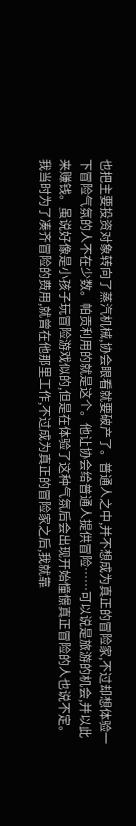也把主要投资对象转向了蒸汽机械,协会眼看就要破产了。普通人之中,并不想成为真正的冒险家,不过却想体验一下冒险气氛的人不在少数。帕贡利用的就是这个。他让协会给普通人提供冒险……可以说是旅游的机会,并以此来赚钱。虽说好像是小孩子玩冒险游戏似的,但是在体验了这种气氛后会出现开始憧憬真正冒险的人也说不定。我当时为了凑齐冒险的费用,就曾在他那里工作,不过成为真正的冒险家之后,我就靠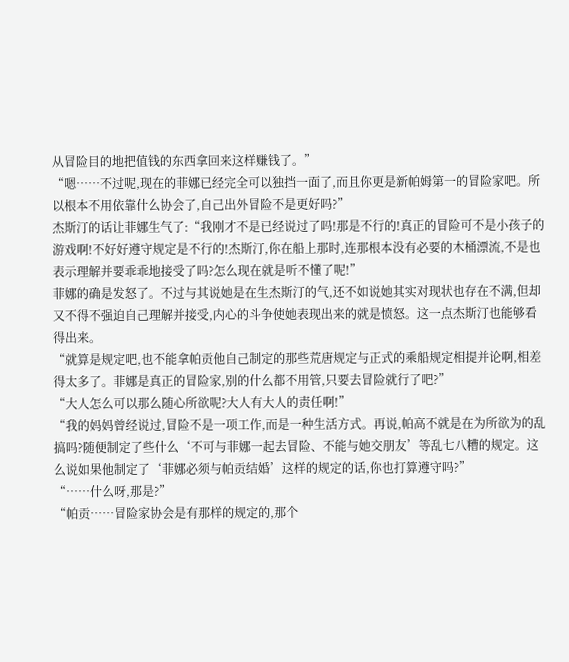从冒险目的地把值钱的东西拿回来这样赚钱了。”
“嗯……不过呢,现在的菲娜已经完全可以独挡一面了,而且你更是新帕姆第一的冒险家吧。所以根本不用依靠什么协会了,自己出外冒险不是更好吗?”
杰斯汀的话让菲娜生气了:“我刚才不是已经说过了吗!那是不行的!真正的冒险可不是小孩子的游戏啊!不好好遵守规定是不行的!杰斯汀,你在船上那时,连那根本没有必要的木桶漂流,不是也表示理解并要乖乖地接受了吗?怎么现在就是听不懂了呢!”
菲娜的确是发怒了。不过与其说她是在生杰斯汀的气,还不如说她其实对现状也存在不满,但却又不得不强迫自己理解并接受,内心的斗争使她表现出来的就是愤怒。这一点杰斯汀也能够看得出来。
“就算是规定吧,也不能拿帕贡他自己制定的那些荒唐规定与正式的乘船规定相提并论啊,相差得太多了。菲娜是真正的冒险家,别的什么都不用管,只要去冒险就行了吧?”
“大人怎么可以那么随心所欲呢?大人有大人的责任啊!”
“我的妈妈曾经说过,冒险不是一项工作,而是一种生活方式。再说,帕高不就是在为所欲为的乱搞吗?随便制定了些什么‘不可与菲娜一起去冒险、不能与她交朋友’等乱七八糟的规定。这么说如果他制定了‘菲娜必须与帕贡结婚’这样的规定的话,你也打算遵守吗?”
“……什么呀,那是?”
“帕贡……冒险家协会是有那样的规定的,那个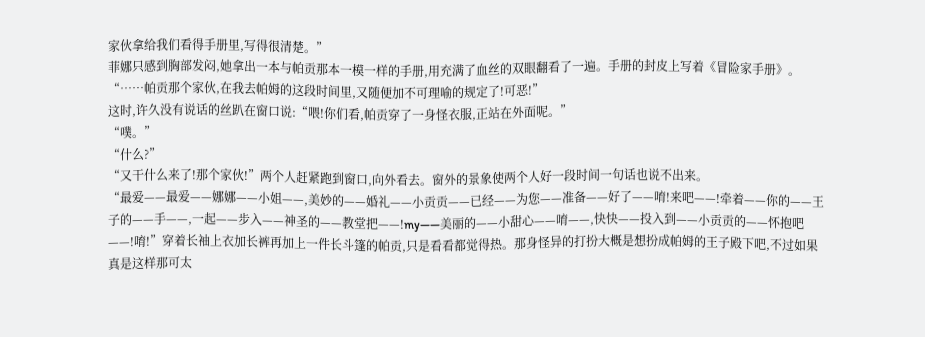家伙拿给我们看得手册里,写得很清楚。”
菲娜只感到胸部发闷,她拿出一本与帕贡那本一模一样的手册,用充满了血丝的双眼翻看了一遍。手册的封皮上写着《冒险家手册》。
“……帕贡那个家伙,在我去帕姆的这段时间里,又随便加不可理喻的规定了!可恶!”
这时,许久没有说话的丝趴在窗口说:“喂!你们看,帕贡穿了一身怪衣服,正站在外面呢。”
“噗。”
“什么?”
“又干什么来了!那个家伙!”两个人赶紧跑到窗口,向外看去。窗外的景象使两个人好一段时间一句话也说不出来。
“最爱——最爱——娜娜——小姐——,美妙的——婚礼——小贡贡——已经——为您——准备——好了——唷!来吧——!牵着——你的——王子的——手——,一起——步入——神圣的——教堂把——!my——美丽的——小甜心——唷——,快快——投入到——小贡贡的——怀抱吧——!唷!”穿着长袖上衣加长裤再加上一件长斗篷的帕贡,只是看看都觉得热。那身怪异的打扮大概是想扮成帕姆的王子殿下吧,不过如果真是这样那可太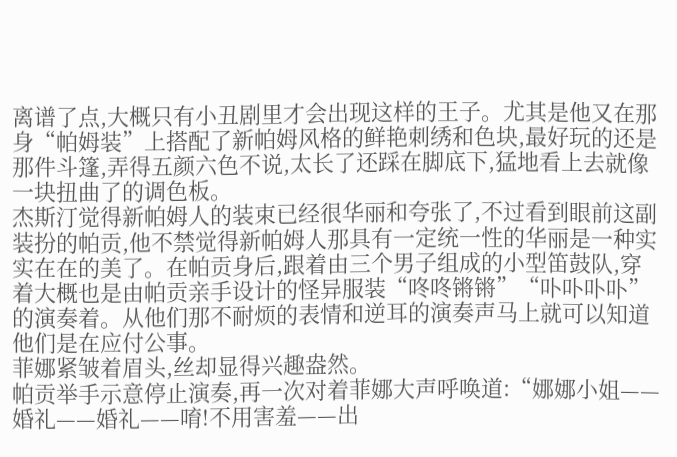离谱了点,大概只有小丑剧里才会出现这样的王子。尤其是他又在那身“帕姆装”上搭配了新帕姆风格的鲜艳刺绣和色块,最好玩的还是那件斗篷,弄得五颜六色不说,太长了还踩在脚底下,猛地看上去就像一块扭曲了的调色板。
杰斯汀觉得新帕姆人的装束已经很华丽和夸张了,不过看到眼前这副装扮的帕贡,他不禁觉得新帕姆人那具有一定统一性的华丽是一种实实在在的美了。在帕贡身后,跟着由三个男子组成的小型笛鼓队,穿着大概也是由帕贡亲手设计的怪异服装“咚咚锵锵”“卟卟卟卟”的演奏着。从他们那不耐烦的表情和逆耳的演奏声马上就可以知道他们是在应付公事。
菲娜紧皱着眉头,丝却显得兴趣盎然。
帕贡举手示意停止演奏,再一次对着菲娜大声呼唤道:“娜娜小姐——婚礼——婚礼——唷!不用害羞——出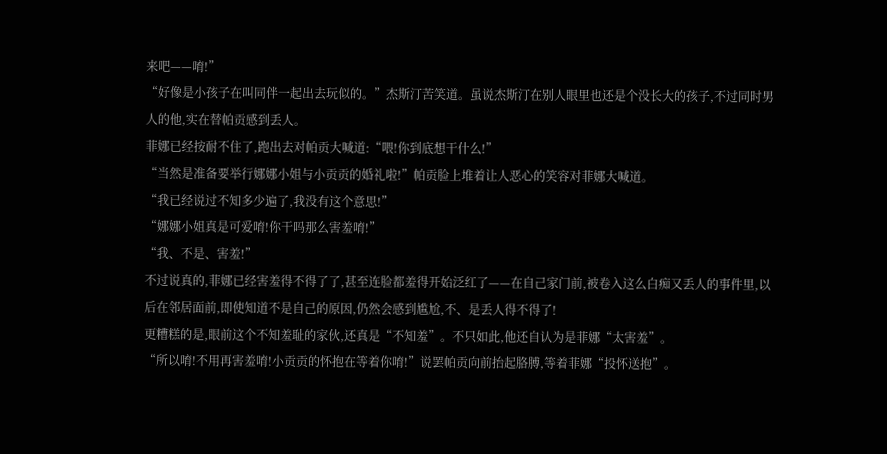来吧——唷!”
“好像是小孩子在叫同伴一起出去玩似的。”杰斯汀苦笑道。虽说杰斯汀在别人眼里也还是个没长大的孩子,不过同时男人的他,实在替帕贡感到丢人。
菲娜已经按耐不住了,跑出去对帕贡大喊道:“喂!你到底想干什么!”
“当然是准备要举行娜娜小姐与小贡贡的婚礼啦!”帕贡脸上堆着让人恶心的笑容对菲娜大喊道。
“我已经说过不知多少遍了,我没有这个意思!”
“娜娜小姐真是可爱唷!你干吗那么害羞唷!”
“我、不是、害羞!”
不过说真的,菲娜已经害羞得不得了了,甚至连脸都羞得开始泛红了——在自己家门前,被卷入这么白痴又丢人的事件里,以后在邻居面前,即使知道不是自己的原因,仍然会感到尴尬,不、是丢人得不得了!
更糟糕的是,眼前这个不知羞耻的家伙,还真是“不知羞”。不只如此,他还自认为是菲娜“太害羞”。
“所以唷!不用再害羞唷!小贡贡的怀抱在等着你唷!”说罢帕贡向前抬起胳膊,等着菲娜“投怀送抱”。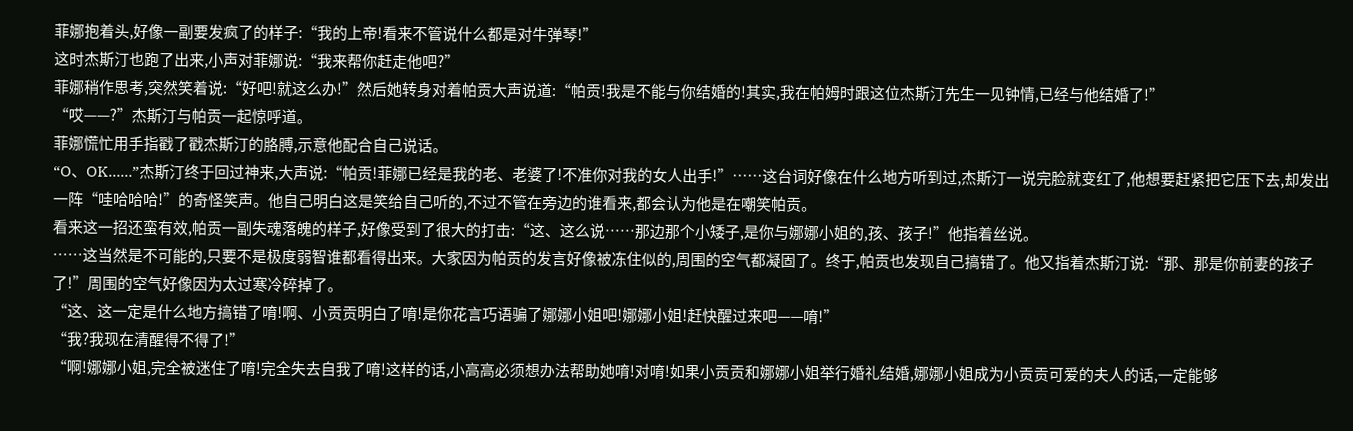菲娜抱着头,好像一副要发疯了的样子:“我的上帝!看来不管说什么都是对牛弹琴!”
这时杰斯汀也跑了出来,小声对菲娜说:“我来帮你赶走他吧?”
菲娜稍作思考,突然笑着说:“好吧!就这么办!”然后她转身对着帕贡大声说道:“帕贡!我是不能与你结婚的!其实,我在帕姆时跟这位杰斯汀先生一见钟情,已经与他结婚了!”
“哎——?”杰斯汀与帕贡一起惊呼道。
菲娜慌忙用手指戳了戳杰斯汀的胳膊,示意他配合自己说话。
“O、OK……”杰斯汀终于回过神来,大声说:“帕贡!菲娜已经是我的老、老婆了!不准你对我的女人出手!”……这台词好像在什么地方听到过,杰斯汀一说完脸就变红了,他想要赶紧把它压下去,却发出一阵“哇哈哈哈!”的奇怪笑声。他自己明白这是笑给自己听的,不过不管在旁边的谁看来,都会认为他是在嘲笑帕贡。
看来这一招还蛮有效,帕贡一副失魂落魄的样子,好像受到了很大的打击:“这、这么说……那边那个小矮子,是你与娜娜小姐的,孩、孩子!”他指着丝说。
……这当然是不可能的,只要不是极度弱智谁都看得出来。大家因为帕贡的发言好像被冻住似的,周围的空气都凝固了。终于,帕贡也发现自己搞错了。他又指着杰斯汀说:“那、那是你前妻的孩子了!”周围的空气好像因为太过寒冷碎掉了。
“这、这一定是什么地方搞错了唷!啊、小贡贡明白了唷!是你花言巧语骗了娜娜小姐吧!娜娜小姐!赶快醒过来吧——唷!”
“我?我现在清醒得不得了!”
“啊!娜娜小姐,完全被迷住了唷!完全失去自我了唷!这样的话,小高高必须想办法帮助她唷!对唷!如果小贡贡和娜娜小姐举行婚礼结婚,娜娜小姐成为小贡贡可爱的夫人的话,一定能够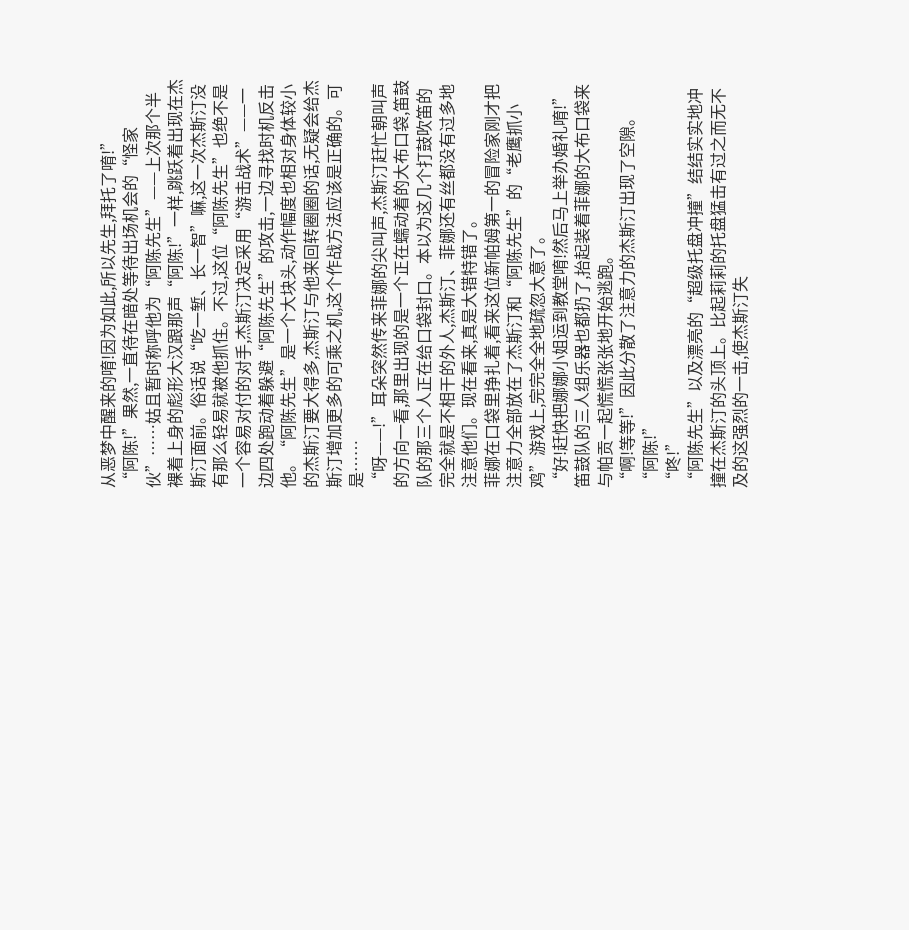从恶梦中醒来的唷!因为如此,所以先生,拜托了唷!”
“阿陈!”果然,一直待在暗处等待出场机会的“怪家伙”……姑且暂时称呼他为“阿陈先生”——上次那个半裸着上身的彪形大汉跟那声“阿陈!”一样,跳跃着出现在杰斯汀面前。俗话说“吃一堑、长一智”嘛,这一次杰斯汀没有那么轻易就被他抓住。不过,这位“阿陈先生”也绝不是一个容易对付的对手,杰斯汀决定采用“游击战术”——一边四处跑动着躲避“阿陈先生”的攻击,一边寻找时机反击他。“阿陈先生”是一个大块头,动作幅度也相对身体较小的杰斯汀要大得多,杰斯汀与他来回转圈圈的话,无疑会给杰斯汀增加更多的可乘之机,这个作战方法应该是正确的。可是……
“呀——!”耳朵突然传来菲娜的尖叫声,杰斯汀赶忙朝叫声的方向一看,那里出现的是一个正在蠕动着的大布口袋,笛鼓队的那三个人正在给口袋封口。本以为这几个打鼓吹笛的完全就是不相干的外人,杰斯汀、菲娜还有丝都没有过多地注意他们。现在看来,真是大错特错了。
菲娜在口袋里挣扎着,看来这位新帕姆第一的冒险家刚才把注意力全部放在了杰斯汀和“阿陈先生”的“老鹰抓小鸡”游戏上,完完全全地疏忽大意了。
“好!赶快把娜娜小姐运到教堂唷!然后马上举办婚礼唷!”笛鼓队的三人组乐器也都扔了,抬起装着菲娜的大布口袋来与帕贡一起慌慌张张地开始逃跑。
“啊!等等!”因此分散了注意力的杰斯汀出现了空隙。
“阿陈!”
“咚!”
“阿陈先生”以及漂亮的“超级托盘冲撞”结结实实地冲撞在杰斯汀的头顶上。比起莉莉的托盘猛击有过之而无不及的这强烈的一击,使杰斯汀失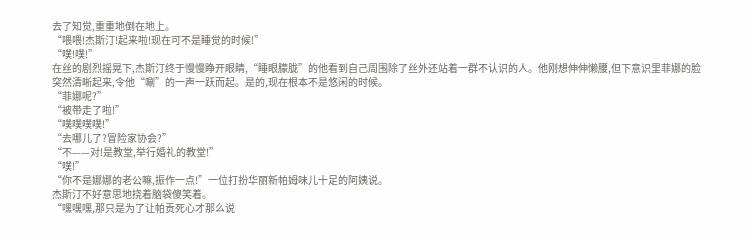去了知觉,重重地倒在地上。
“喂喂!杰斯汀!起来啦!现在可不是睡觉的时候!”
“噗!噗!”
在丝的剧烈摇晃下,杰斯汀终于慢慢睁开眼睛,“睡眼朦胧”的他看到自己周围除了丝外还站着一群不认识的人。他刚想伸伸懒腰,但下意识里菲娜的脸突然清晰起来,令他“唰”的一声一跃而起。是的,现在根本不是悠闲的时候。
“菲娜呢?”
“被带走了啦!”
“噗噗噗噗!”
“去哪儿了?冒险家协会?”
“不——对!是教堂,举行婚礼的教堂!”
“噗!”
“你不是娜娜的老公嘛,振作一点!”一位打扮华丽新帕姆味儿十足的阿姨说。
杰斯汀不好意思地挠着脑袋傻笑着。
“嘿嘿嘿,那只是为了让帕贡死心才那么说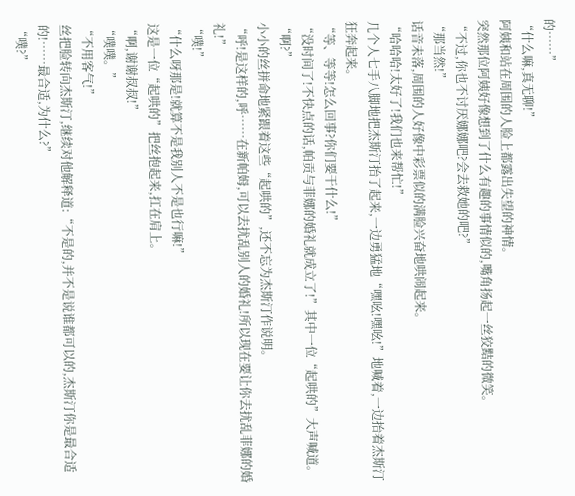的……”
“什么嘛,真无聊!”
阿姨和站在周围的人脸上都露出失望的神情。
突然那位阿姨好像想到了什么有趣的事情似的,嘴角扬起一丝狡黠的微笑。
“不过,你也不讨厌娜娜吧?会去救她的吧?”
“那当然!”
话音未落,周围的人好像中彩票似的满脸兴奋地哄闹起来。
“哈哈哈!太好了!我们也来帮忙!”
几个人七手八脚地把杰斯汀抬了起来,一边勇猛地“嘿吆!嘿吆!”地喊着,一边抬着杰斯汀狂奔起来。
“等、等等!怎么回事?你们要干什么!”
“没时间了!不快点的话,帕贡与菲娜的婚礼就成立了!”其中一位“起哄的”大声喊道。
“啊?”
小小的丝拼命地紧跟着这些“起哄的”,还不忘为杰斯汀作说明。
“呼!是这样的,呼……在新帕姆,可以去扰乱别人的婚礼!所以现在要让你去扰乱菲娜的婚礼!”
“噗!”
“什么呀那是!就算不是我别人不是也行嘛!”
这是一位“起哄的”把丝抱起来,扛在肩上。
“啊,谢谢叔叔!”
“噗噗。”
“不用客气!”
丝把脸转向杰斯汀,继续对他解释道:“不是的,并不是说谁都可以的,杰斯汀你是最合适的!……最合适,为什么?”
“噗?”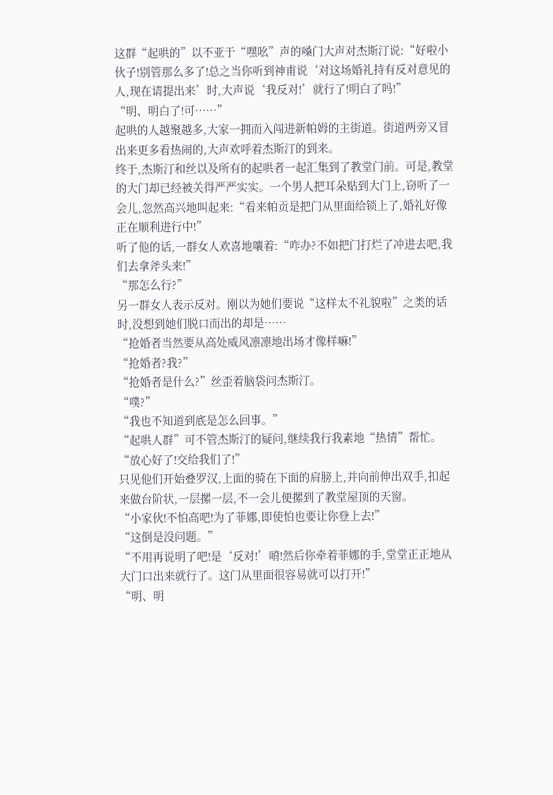这群“起哄的”以不亚于“嘿吆”声的嗓门大声对杰斯汀说:“好啦小伙子!别管那么多了!总之当你听到神甫说‘对这场婚礼持有反对意见的人,现在请提出来’时,大声说‘我反对!’就行了!明白了吗!”
“明、明白了!可……”
起哄的人越聚越多,大家一拥而入闯进新帕姆的主街道。街道两旁又冒出来更多看热闹的,大声欢呼着杰斯汀的到来。
终于,杰斯汀和丝以及所有的起哄者一起汇集到了教堂门前。可是,教堂的大门却已经被关得严严实实。一个男人把耳朵贴到大门上,窃听了一会儿,忽然高兴地叫起来:“看来帕贡是把门从里面给锁上了,婚礼好像正在顺利进行中!”
听了他的话,一群女人欢喜地嚷着:“咋办?不如把门打烂了冲进去吧,我们去拿斧头来!”
“那怎么行?”
另一群女人表示反对。刚以为她们要说“这样太不礼貌啦”之类的话时,没想到她们脱口而出的却是……
“抢婚者当然要从高处威风凛凛地出场才像样嘛!”
“抢婚者?我?”
“抢婚者是什么?”丝歪着脑袋问杰斯汀。
“噗?”
“我也不知道到底是怎么回事。”
“起哄人群”可不管杰斯汀的疑问,继续我行我素地“热情”帮忙。
“放心好了!交给我们了!”
只见他们开始叠罗汉,上面的骑在下面的肩膀上,并向前伸出双手,扣起来做台阶状,一层摞一层,不一会儿便摞到了教堂屋顶的天窗。
“小家伙!不怕高吧!为了菲娜,即使怕也要让你登上去!”
“这倒是没问题。”
“不用再说明了吧!是‘反对!’唷!然后你牵着菲娜的手,堂堂正正地从大门口出来就行了。这门从里面很容易就可以打开!”
“明、明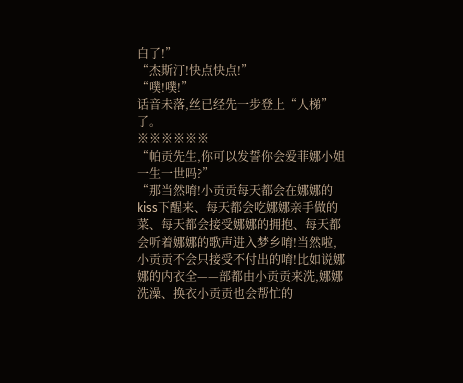白了!”
“杰斯汀!快点快点!”
“噗!噗!”
话音未落,丝已经先一步登上“人梯”了。
※※※※※※
“帕贡先生,你可以发誓你会爱菲娜小姐一生一世吗?”
“那当然唷!小贡贡每天都会在娜娜的kiss下醒来、每天都会吃娜娜亲手做的菜、每天都会接受娜娜的拥抱、每天都会听着娜娜的歌声进入梦乡唷!当然啦,小贡贡不会只接受不付出的唷!比如说娜娜的内衣全——部都由小贡贡来洗,娜娜洗澡、换衣小贡贡也会帮忙的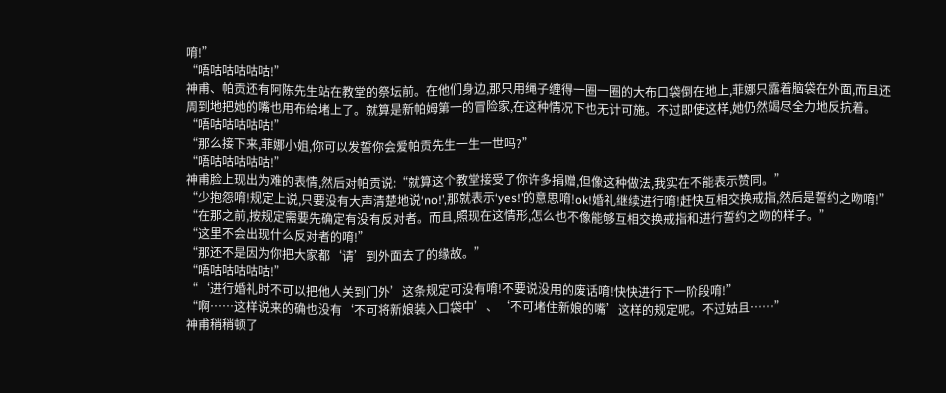唷!”
“唔咕咕咕咕咕!”
神甫、帕贡还有阿陈先生站在教堂的祭坛前。在他们身边,那只用绳子缠得一圈一圈的大布口袋倒在地上,菲娜只露着脑袋在外面,而且还周到地把她的嘴也用布给堵上了。就算是新帕姆第一的冒险家,在这种情况下也无计可施。不过即使这样,她仍然竭尽全力地反抗着。
“唔咕咕咕咕咕!”
“那么接下来,菲娜小姐,你可以发誓你会爱帕贡先生一生一世吗?”
“唔咕咕咕咕咕!”
神甫脸上现出为难的表情,然后对帕贡说:“就算这个教堂接受了你许多捐赠,但像这种做法,我实在不能表示赞同。”
“少抱怨唷!规定上说,只要没有大声清楚地说‘no!’,那就表示‘yes!’的意思唷!ok!婚礼继续进行唷!赶快互相交换戒指,然后是誓约之吻唷!”
“在那之前,按规定需要先确定有没有反对者。而且,照现在这情形,怎么也不像能够互相交换戒指和进行誓约之吻的样子。”
“这里不会出现什么反对者的唷!”
“那还不是因为你把大家都‘请’到外面去了的缘故。”
“唔咕咕咕咕咕!”
“‘进行婚礼时不可以把他人关到门外’这条规定可没有唷!不要说没用的废话唷!快快进行下一阶段唷!”
“啊……这样说来的确也没有‘不可将新娘装入口袋中’、‘不可堵住新娘的嘴’这样的规定呢。不过姑且……”
神甫稍稍顿了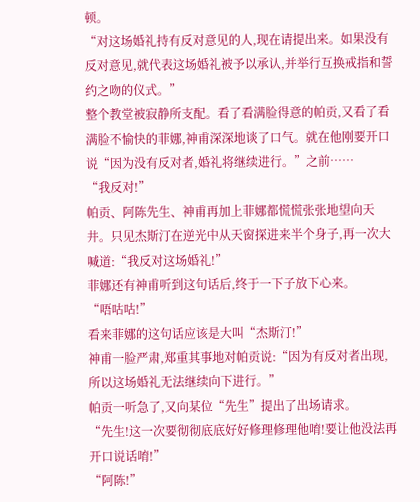顿。
“对这场婚礼持有反对意见的人,现在请提出来。如果没有反对意见,就代表这场婚礼被予以承认,并举行互换戒指和誓约之吻的仪式。”
整个教堂被寂静所支配。看了看满脸得意的帕贡,又看了看满脸不愉快的菲娜,神甫深深地谈了口气。就在他刚要开口说“因为没有反对者,婚礼将继续进行。”之前……
“我反对!”
帕贡、阿陈先生、神甫再加上菲娜都慌慌张张地望向天井。只见杰斯汀在逆光中从天窗探进来半个身子,再一次大喊道:“我反对这场婚礼!”
菲娜还有神甫听到这句话后,终于一下子放下心来。
“唔咕咕!”
看来菲娜的这句话应该是大叫“杰斯汀!”
神甫一脸严肃,郑重其事地对帕贡说:“因为有反对者出现,所以这场婚礼无法继续向下进行。”
帕贡一听急了,又向某位“先生”提出了出场请求。
“先生!这一次要彻彻底底好好修理修理他唷!要让他没法再开口说话唷!”
“阿陈!”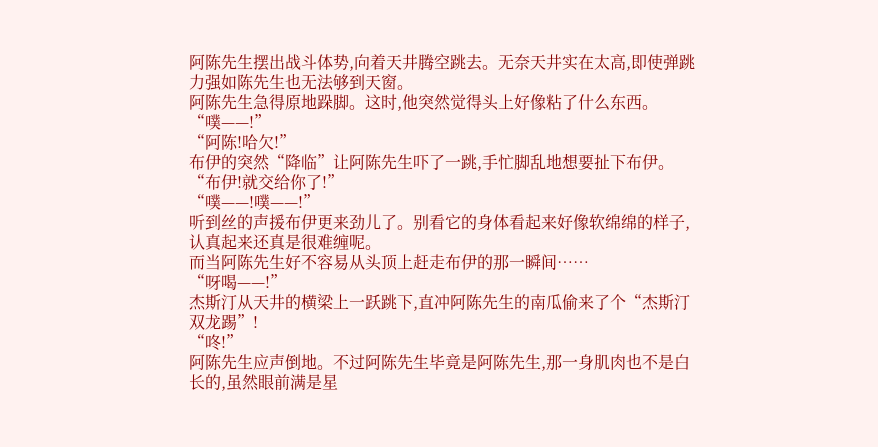阿陈先生摆出战斗体势,向着天井腾空跳去。无奈天井实在太高,即使弹跳力强如陈先生也无法够到天窗。
阿陈先生急得原地跺脚。这时,他突然觉得头上好像粘了什么东西。
“噗——!”
“阿陈!哈欠!”
布伊的突然“降临”让阿陈先生吓了一跳,手忙脚乱地想要扯下布伊。
“布伊!就交给你了!”
“噗——!噗——!”
听到丝的声援布伊更来劲儿了。别看它的身体看起来好像软绵绵的样子,认真起来还真是很难缠呢。
而当阿陈先生好不容易从头顶上赶走布伊的那一瞬间……
“呀喝——!”
杰斯汀从天井的横梁上一跃跳下,直冲阿陈先生的南瓜偷来了个“杰斯汀双龙踢”!
“咚!”
阿陈先生应声倒地。不过阿陈先生毕竟是阿陈先生,那一身肌肉也不是白长的,虽然眼前满是星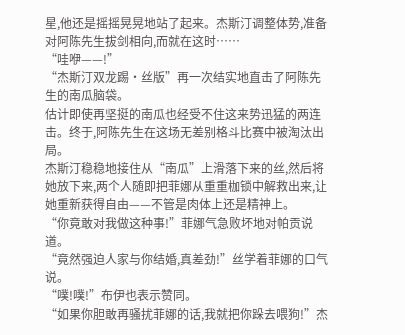星,他还是摇摇晃晃地站了起来。杰斯汀调整体势,准备对阿陈先生拔剑相向,而就在这时……
“哇咿——!”
“杰斯汀双龙踢·丝版”再一次结实地直击了阿陈先生的南瓜脑袋。
估计即使再坚挺的南瓜也经受不住这来势迅猛的两连击。终于,阿陈先生在这场无差别格斗比赛中被淘汰出局。
杰斯汀稳稳地接住从“南瓜”上滑落下来的丝,然后将她放下来,两个人随即把菲娜从重重枷锁中解救出来,让她重新获得自由——不管是肉体上还是精神上。
“你竟敢对我做这种事!”菲娜气急败坏地对帕贡说道。
“竟然强迫人家与你结婚,真差劲!”丝学着菲娜的口气说。
“噗!噗!”布伊也表示赞同。
“如果你胆敢再骚扰菲娜的话,我就把你跺去喂狗!”杰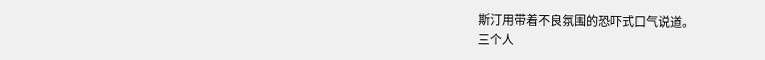斯汀用带着不良氛围的恐吓式口气说道。
三个人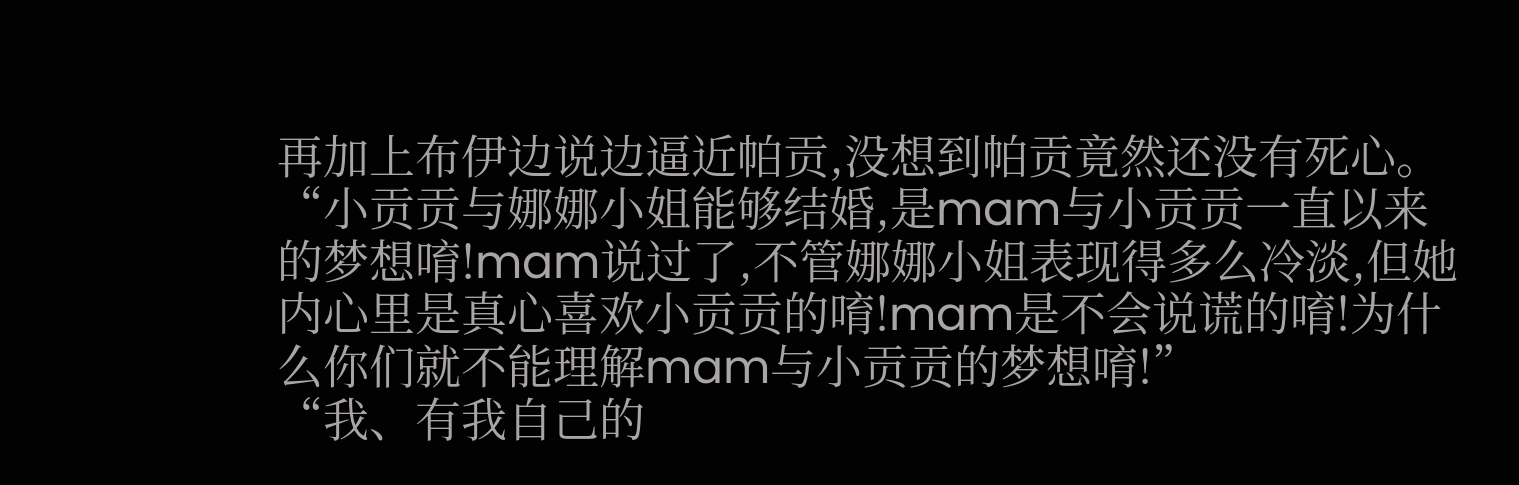再加上布伊边说边逼近帕贡,没想到帕贡竟然还没有死心。
“小贡贡与娜娜小姐能够结婚,是mam与小贡贡一直以来的梦想唷!mam说过了,不管娜娜小姐表现得多么冷淡,但她内心里是真心喜欢小贡贡的唷!mam是不会说谎的唷!为什么你们就不能理解mam与小贡贡的梦想唷!”
“我、有我自己的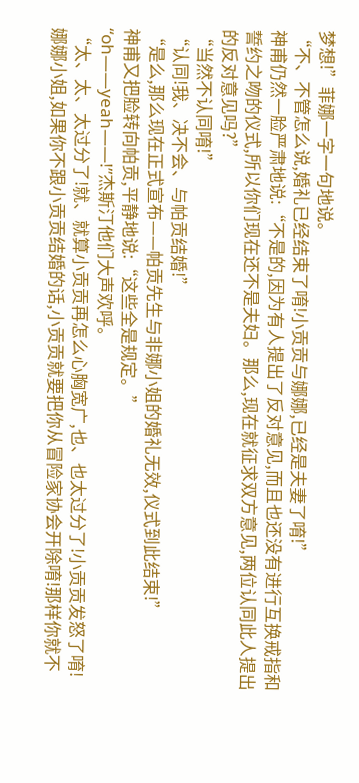梦想!”菲娜一字一句地说。
“不、不管怎么说,婚礼已经结束了唷!小贡贡与娜娜,已经是夫妻了唷!”
神甫仍然一脸严肃地说:“不是的,因为有人提出了反对意见,而且也还没有进行互换戒指和誓约之吻的仪式,所以你们现在还不是夫妇。那么,现在就征求双方意见,两位认同此人提出的反对意见吗?”
“当然不认同唷!”
“认同!我、决不会、与帕贡结婚!”
“是么,那么现在正式宣布——帕贡先生与非娜小姐的婚礼无效,仪式到此结束!”
神甫又把脸转向帕贡,平静地说:“这些全是规定。”
“oh——yeah——!”杰斯汀他们大声欢呼。
“太、太、太过分了!就、就算小贡贡再怎么心胸宽广,也、也太过分了!小贡贡发怒了唷!娜娜小姐,如果你不跟小贡贡结婚的话,小贡贡就要把你从冒险家协会开除唷!那样你就不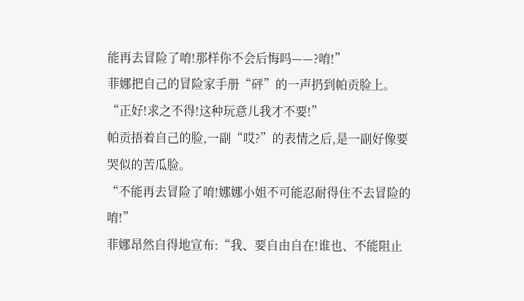能再去冒险了唷!那样你不会后悔吗——?唷!”
菲娜把自己的冒险家手册“砰”的一声扔到帕贡脸上。
“正好!求之不得!这种玩意儿我才不要!”
帕贡捂着自己的脸,一副“哎?”的表情之后,是一副好像要哭似的苦瓜脸。
“不能再去冒险了唷!娜娜小姐不可能忍耐得住不去冒险的唷!”
菲娜昂然自得地宣布:“我、要自由自在!谁也、不能阻止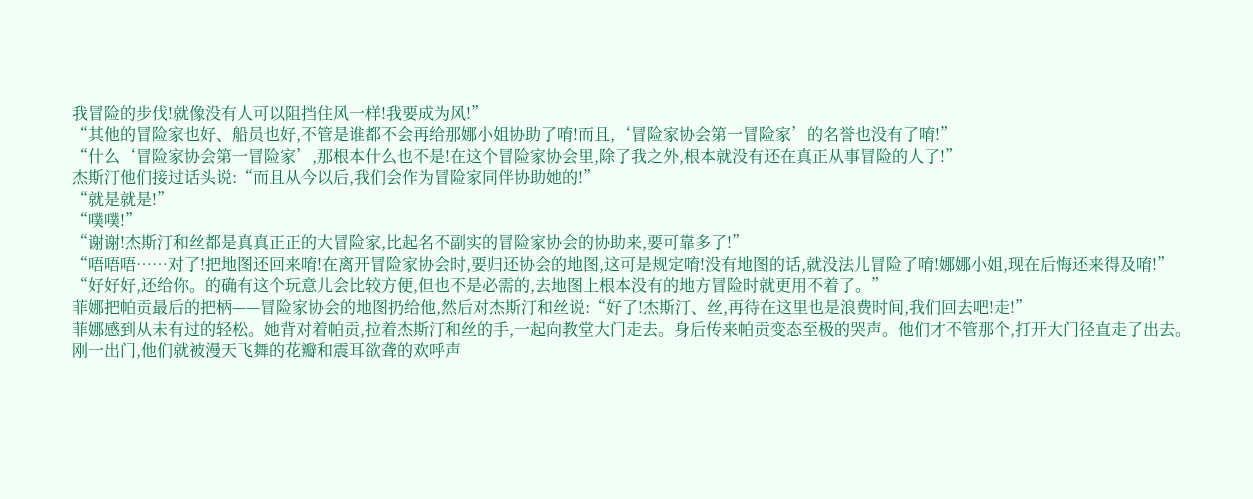我冒险的步伐!就像没有人可以阻挡住风一样!我要成为风!”
“其他的冒险家也好、船员也好,不管是谁都不会再给那娜小姐协助了唷!而且,‘冒险家协会第一冒险家’的名誉也没有了唷!”
“什么‘冒险家协会第一冒险家’,那根本什么也不是!在这个冒险家协会里,除了我之外,根本就没有还在真正从事冒险的人了!”
杰斯汀他们接过话头说:“而且从今以后,我们会作为冒险家同伴协助她的!”
“就是就是!”
“噗噗!”
“谢谢!杰斯汀和丝都是真真正正的大冒险家,比起名不副实的冒险家协会的协助来,要可靠多了!”
“唔唔唔……对了!把地图还回来唷!在离开冒险家协会时,要归还协会的地图,这可是规定唷!没有地图的话,就没法儿冒险了唷!娜娜小姐,现在后悔还来得及唷!”
“好好好,还给你。的确有这个玩意儿会比较方便,但也不是必需的,去地图上根本没有的地方冒险时就更用不着了。”
菲娜把帕贡最后的把柄——冒险家协会的地图扔给他,然后对杰斯汀和丝说:“好了!杰斯汀、丝,再待在这里也是浪费时间,我们回去吧!走!”
菲娜感到从未有过的轻松。她背对着帕贡,拉着杰斯汀和丝的手,一起向教堂大门走去。身后传来帕贡变态至极的哭声。他们才不管那个,打开大门径直走了出去。
刚一出门,他们就被漫天飞舞的花瓣和震耳欲聋的欢呼声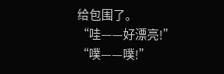给包围了。
“哇——好漂亮!”
“噗——噗!”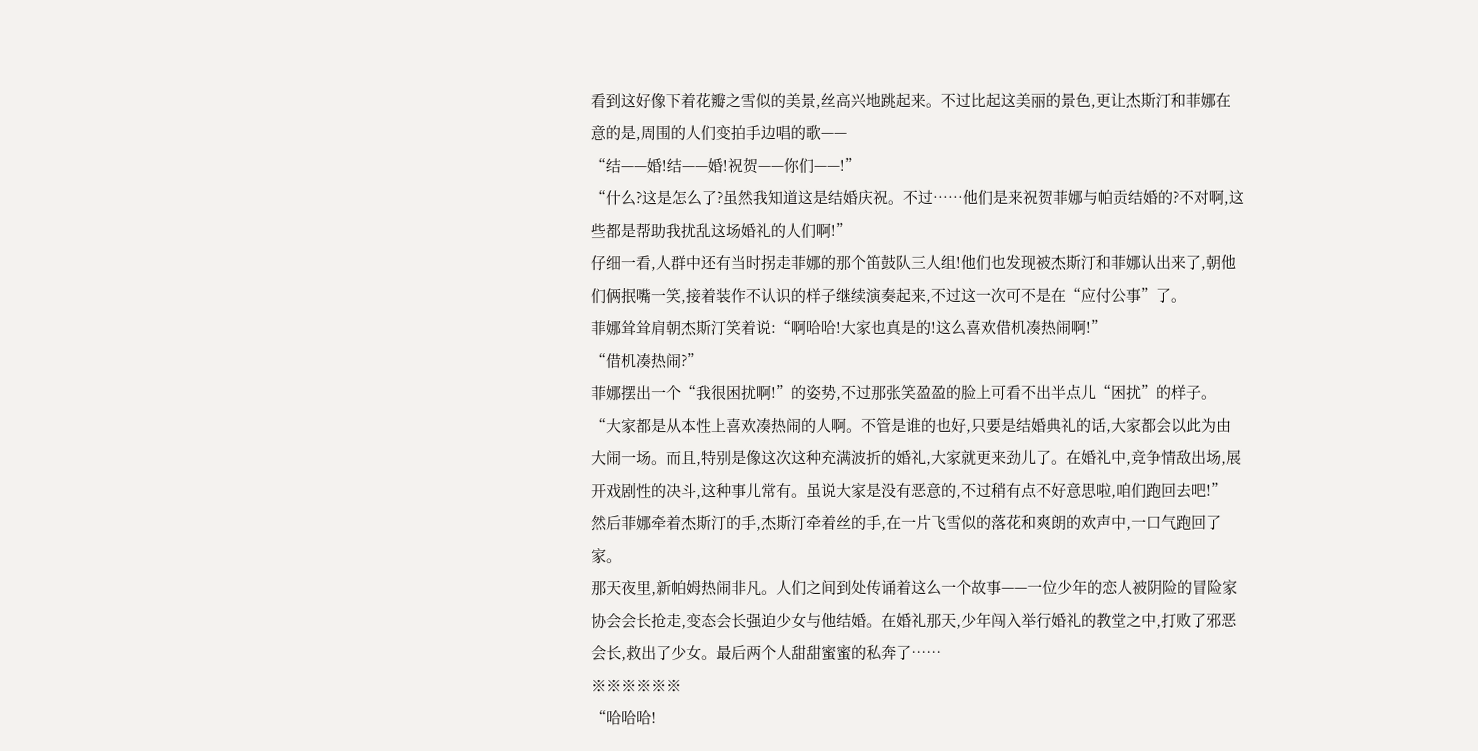看到这好像下着花瓣之雪似的美景,丝高兴地跳起来。不过比起这美丽的景色,更让杰斯汀和菲娜在意的是,周围的人们变拍手边唱的歌——
“结——婚!结——婚!祝贺——你们——!”
“什么?这是怎么了?虽然我知道这是结婚庆祝。不过……他们是来祝贺菲娜与帕贡结婚的?不对啊,这些都是帮助我扰乱这场婚礼的人们啊!”
仔细一看,人群中还有当时拐走菲娜的那个笛鼓队三人组!他们也发现被杰斯汀和菲娜认出来了,朝他们俩抿嘴一笑,接着装作不认识的样子继续演奏起来,不过这一次可不是在“应付公事”了。
菲娜耸耸肩朝杰斯汀笑着说:“啊哈哈!大家也真是的!这么喜欢借机凑热闹啊!”
“借机凑热闹?”
菲娜摆出一个“我很困扰啊!”的姿势,不过那张笑盈盈的脸上可看不出半点儿“困扰”的样子。
“大家都是从本性上喜欢凑热闹的人啊。不管是谁的也好,只要是结婚典礼的话,大家都会以此为由大闹一场。而且,特别是像这次这种充满波折的婚礼,大家就更来劲儿了。在婚礼中,竞争情敌出场,展开戏剧性的决斗,这种事儿常有。虽说大家是没有恶意的,不过稍有点不好意思啦,咱们跑回去吧!”
然后菲娜牵着杰斯汀的手,杰斯汀牵着丝的手,在一片飞雪似的落花和爽朗的欢声中,一口气跑回了家。
那天夜里,新帕姆热闹非凡。人们之间到处传诵着这么一个故事——一位少年的恋人被阴险的冒险家协会会长抢走,变态会长强迫少女与他结婚。在婚礼那天,少年闯入举行婚礼的教堂之中,打败了邪恶会长,救出了少女。最后两个人甜甜蜜蜜的私奔了……
※※※※※※
“哈哈哈!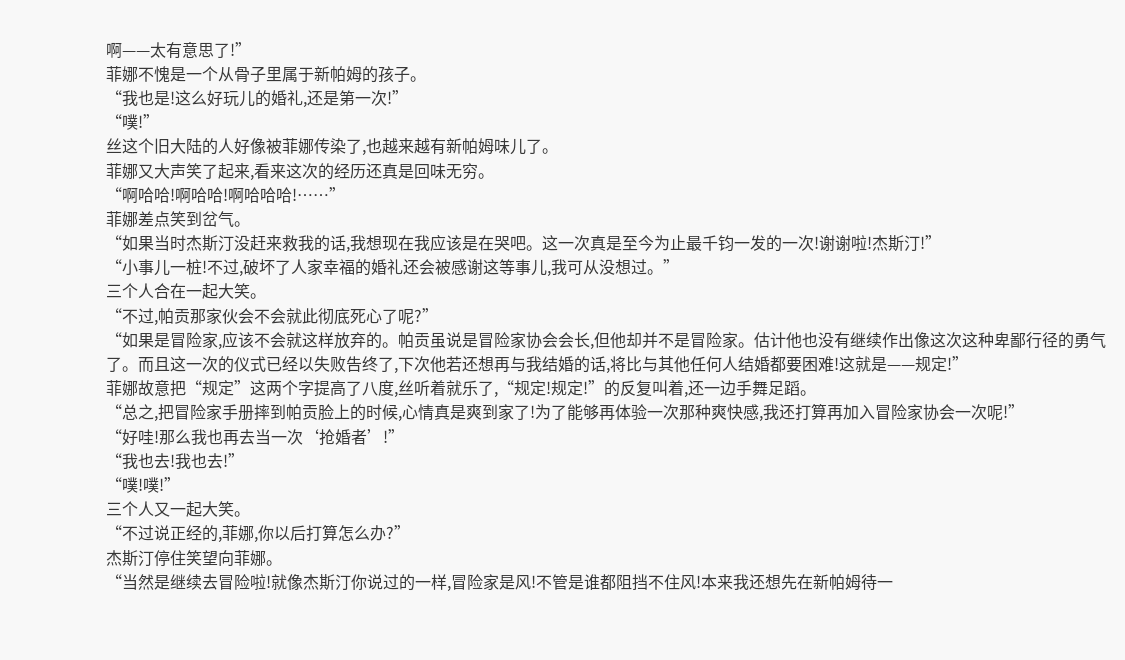啊——太有意思了!”
菲娜不愧是一个从骨子里属于新帕姆的孩子。
“我也是!这么好玩儿的婚礼,还是第一次!”
“噗!”
丝这个旧大陆的人好像被菲娜传染了,也越来越有新帕姆味儿了。
菲娜又大声笑了起来,看来这次的经历还真是回味无穷。
“啊哈哈!啊哈哈!啊哈哈哈!……”
菲娜差点笑到岔气。
“如果当时杰斯汀没赶来救我的话,我想现在我应该是在哭吧。这一次真是至今为止最千钧一发的一次!谢谢啦!杰斯汀!”
“小事儿一桩!不过,破坏了人家幸福的婚礼还会被感谢这等事儿,我可从没想过。”
三个人合在一起大笑。
“不过,帕贡那家伙会不会就此彻底死心了呢?”
“如果是冒险家,应该不会就这样放弃的。帕贡虽说是冒险家协会会长,但他却并不是冒险家。估计他也没有继续作出像这次这种卑鄙行径的勇气了。而且这一次的仪式已经以失败告终了,下次他若还想再与我结婚的话,将比与其他任何人结婚都要困难!这就是——规定!”
菲娜故意把“规定”这两个字提高了八度,丝听着就乐了,“规定!规定!”的反复叫着,还一边手舞足蹈。
“总之,把冒险家手册摔到帕贡脸上的时候,心情真是爽到家了!为了能够再体验一次那种爽快感,我还打算再加入冒险家协会一次呢!”
“好哇!那么我也再去当一次‘抢婚者’!”
“我也去!我也去!”
“噗!噗!”
三个人又一起大笑。
“不过说正经的,菲娜,你以后打算怎么办?”
杰斯汀停住笑望向菲娜。
“当然是继续去冒险啦!就像杰斯汀你说过的一样,冒险家是风!不管是谁都阻挡不住风!本来我还想先在新帕姆待一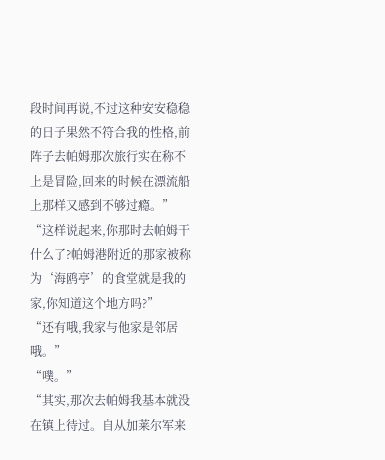段时间再说,不过这种安安稳稳的日子果然不符合我的性格,前阵子去帕姆那次旅行实在称不上是冒险,回来的时候在漂流船上那样又感到不够过瘾。”
“这样说起来,你那时去帕姆干什么了?帕姆港附近的那家被称为‘海鸥亭’的食堂就是我的家,你知道这个地方吗?”
“还有哦,我家与他家是邻居哦。”
“噗。”
“其实,那次去帕姆我基本就没在镇上待过。自从加莱尔军来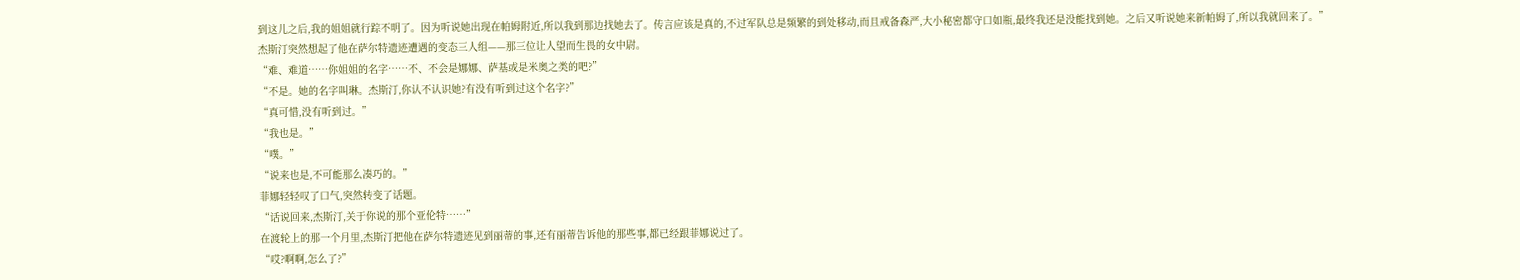到这儿之后,我的姐姐就行踪不明了。因为听说她出现在帕姆附近,所以我到那边找她去了。传言应该是真的,不过军队总是频繁的到处移动,而且戒备森严,大小秘密都守口如瓶,最终我还是没能找到她。之后又听说她来新帕姆了,所以我就回来了。”
杰斯汀突然想起了他在萨尔特遗迹遭遇的变态三人组——那三位让人望而生畏的女中尉。
“难、难道……你姐姐的名字……不、不会是娜娜、萨基或是米奥之类的吧?”
“不是。她的名字叫琳。杰斯汀,你认不认识她?有没有听到过这个名字?”
“真可惜,没有听到过。”
“我也是。”
“噗。”
“说来也是,不可能那么凑巧的。”
菲娜轻轻叹了口气,突然转变了话题。
“话说回来,杰斯汀,关于你说的那个亚伦特……”
在渡轮上的那一个月里,杰斯汀把他在萨尔特遗迹见到丽蒂的事,还有丽蒂告诉他的那些事,都已经跟菲娜说过了。
“哎?啊啊,怎么了?”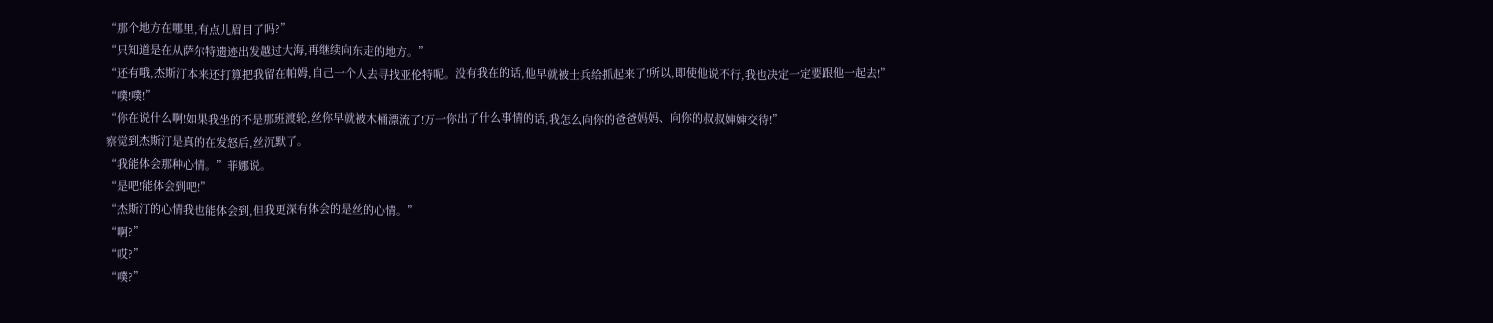“那个地方在哪里,有点儿眉目了吗?”
“只知道是在从萨尔特遗迹出发越过大海,再继续向东走的地方。”
“还有哦,杰斯汀本来还打算把我留在帕姆,自己一个人去寻找亚伦特呢。没有我在的话,他早就被士兵给抓起来了!所以,即使他说不行,我也决定一定要跟他一起去!”
“噗!噗!”
“你在说什么啊!如果我坐的不是那班渡轮,丝你早就被木桶漂流了!万一你出了什么事情的话,我怎么向你的爸爸妈妈、向你的叔叔婶婶交待!”
察觉到杰斯汀是真的在发怒后,丝沉默了。
“我能体会那种心情。”菲娜说。
“是吧!能体会到吧!”
“杰斯汀的心情我也能体会到,但我更深有体会的是丝的心情。”
“啊?”
“哎?”
“噗?”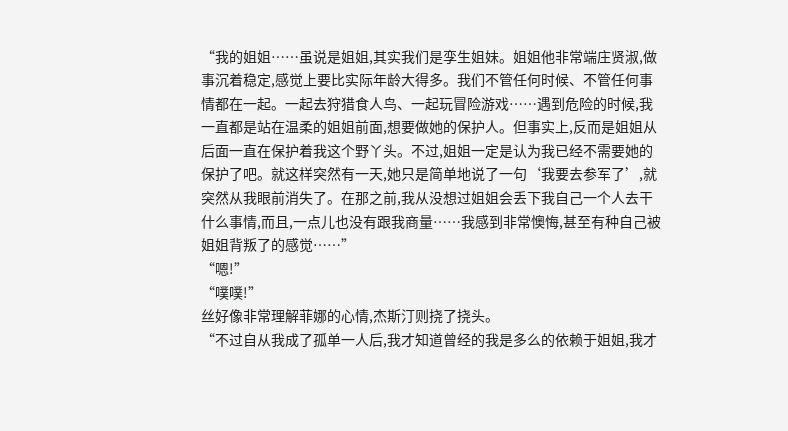“我的姐姐……虽说是姐姐,其实我们是孪生姐妹。姐姐他非常端庄贤淑,做事沉着稳定,感觉上要比实际年龄大得多。我们不管任何时候、不管任何事情都在一起。一起去狩猎食人鸟、一起玩冒险游戏……遇到危险的时候,我一直都是站在温柔的姐姐前面,想要做她的保护人。但事实上,反而是姐姐从后面一直在保护着我这个野丫头。不过,姐姐一定是认为我已经不需要她的保护了吧。就这样突然有一天,她只是简单地说了一句‘我要去参军了’,就突然从我眼前消失了。在那之前,我从没想过姐姐会丢下我自己一个人去干什么事情,而且,一点儿也没有跟我商量……我感到非常懊悔,甚至有种自己被姐姐背叛了的感觉……”
“嗯!”
“噗噗!”
丝好像非常理解菲娜的心情,杰斯汀则挠了挠头。
“不过自从我成了孤单一人后,我才知道曾经的我是多么的依赖于姐姐,我才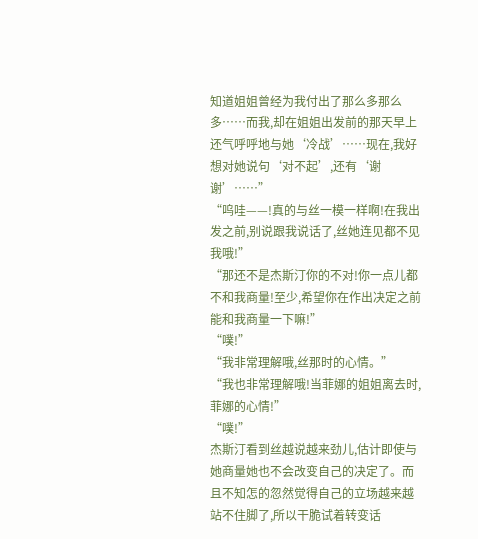知道姐姐曾经为我付出了那么多那么多……而我,却在姐姐出发前的那天早上还气呼呼地与她‘冷战’……现在,我好想对她说句‘对不起’,还有‘谢谢’……”
“呜哇——!真的与丝一模一样啊!在我出发之前,别说跟我说话了,丝她连见都不见我哦!”
“那还不是杰斯汀你的不对!你一点儿都不和我商量!至少,希望你在作出决定之前能和我商量一下嘛!”
“噗!”
“我非常理解哦,丝那时的心情。”
“我也非常理解哦!当菲娜的姐姐离去时,菲娜的心情!”
“噗!”
杰斯汀看到丝越说越来劲儿,估计即使与她商量她也不会改变自己的决定了。而且不知怎的忽然觉得自己的立场越来越站不住脚了,所以干脆试着转变话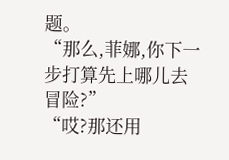题。
“那么,菲娜,你下一步打算先上哪儿去冒险?”
“哎?那还用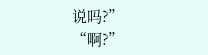说吗?”
“啊?”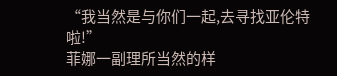“我当然是与你们一起,去寻找亚伦特啦!”
菲娜一副理所当然的样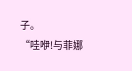子。
“哇咿!与菲娜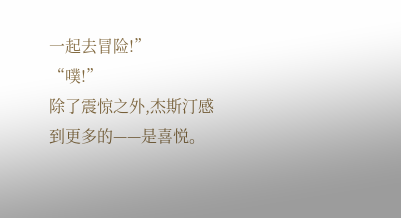一起去冒险!”
“噗!”
除了震惊之外,杰斯汀感到更多的——是喜悦。